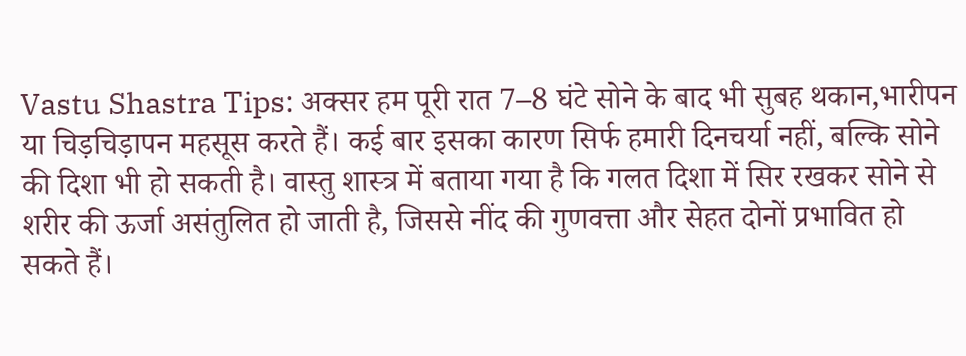Vastu Shastra Tips: अक्सर हम पूरी रात 7–8 घंटे सोने के बाद भी सुबह थकान,भारीपन या चिड़चिड़ापन महसूस करते हैं। कई बार इसका कारण सिर्फ हमारी दिनचर्या नहीं, बल्कि सोने की दिशा भी हो सकती है। वास्तु शास्त्र में बताया गया है कि गलत दिशा में सिर रखकर सोने से शरीर की ऊर्जा असंतुलित हो जाती है, जिससे नींद की गुणवत्ता और सेहत दोनों प्रभावित हो सकते हैं।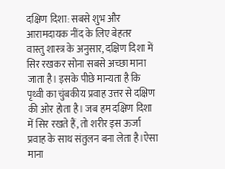दक्षिण दिशा: सबसे शुभ और आरामदायक नींद के लिए बेहतर
वास्तु शास्त्र के अनुसार, दक्षिण दिशा में सिर रखकर सोना सबसे अच्छा माना जाता है। इसके पीछे मान्यता है कि पृथ्वी का चुंबकीय प्रवाह उत्तर से दक्षिण की ओर होता है। जब हम दक्षिण दिशा में सिर रखते हैं, तो शरीर इस ऊर्जा प्रवाह के साथ संतुलन बना लेता है।ऐसा माना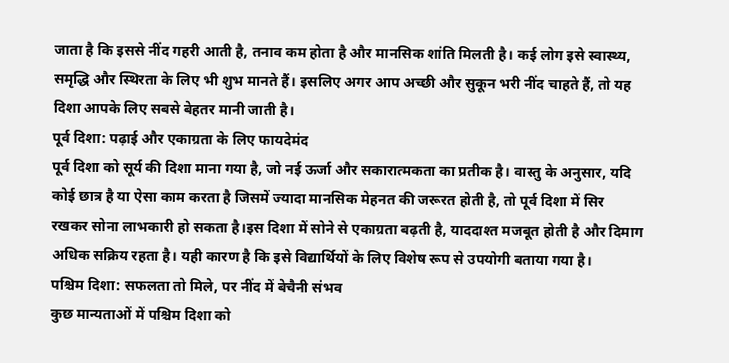जाता है कि इससे नींद गहरी आती है, तनाव कम होता है और मानसिक शांति मिलती है। कई लोग इसे स्वास्थ्य, समृद्धि और स्थिरता के लिए भी शुभ मानते हैं। इसलिए अगर आप अच्छी और सुकून भरी नींद चाहते हैं, तो यह दिशा आपके लिए सबसे बेहतर मानी जाती है।
पूर्व दिशा: पढ़ाई और एकाग्रता के लिए फायदेमंद
पूर्व दिशा को सूर्य की दिशा माना गया है, जो नई ऊर्जा और सकारात्मकता का प्रतीक है। वास्तु के अनुसार, यदि कोई छात्र है या ऐसा काम करता है जिसमें ज्यादा मानसिक मेहनत की जरूरत होती है, तो पूर्व दिशा में सिर रखकर सोना लाभकारी हो सकता है।इस दिशा में सोने से एकाग्रता बढ़ती है, याददाश्त मजबूत होती है और दिमाग अधिक सक्रिय रहता है। यही कारण है कि इसे विद्यार्थियों के लिए विशेष रूप से उपयोगी बताया गया है।
पश्चिम दिशा: सफलता तो मिले, पर नींद में बेचैनी संभव
कुछ मान्यताओं में पश्चिम दिशा को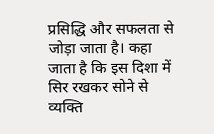प्रसिद्धि और सफलता से जोड़ा जाता है। कहा जाता है कि इस दिशा में सिर रखकर सोने से व्यक्ति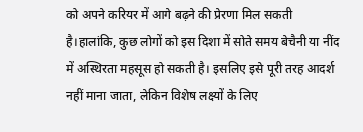को अपने करियर में आगे बढ़ने की प्रेरणा मिल सकती है।हालांकि, कुछ लोगों को इस दिशा में सोते समय बेचैनी या नींद में अस्थिरता महसूस हो सकती है। इसलिए इसे पूरी तरह आदर्श नहीं माना जाता, लेकिन विशेष लक्ष्यों के लिए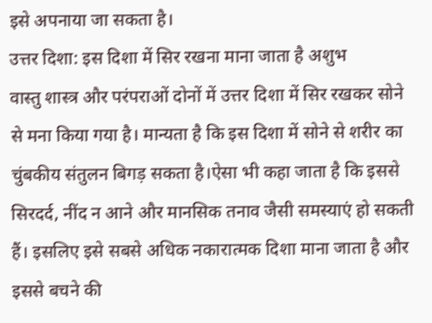इसे अपनाया जा सकता है।
उत्तर दिशा: इस दिशा में सिर रखना माना जाता है अशुभ
वास्तु शास्त्र और परंपराओं दोनों में उत्तर दिशा में सिर रखकर सोने से मना किया गया है। मान्यता है कि इस दिशा में सोने से शरीर का चुंबकीय संतुलन बिगड़ सकता है।ऐसा भी कहा जाता है कि इससे सिरदर्द, नींद न आने और मानसिक तनाव जैसी समस्याएं हो सकती हैं। इसलिए इसे सबसे अधिक नकारात्मक दिशा माना जाता है और इससे बचने की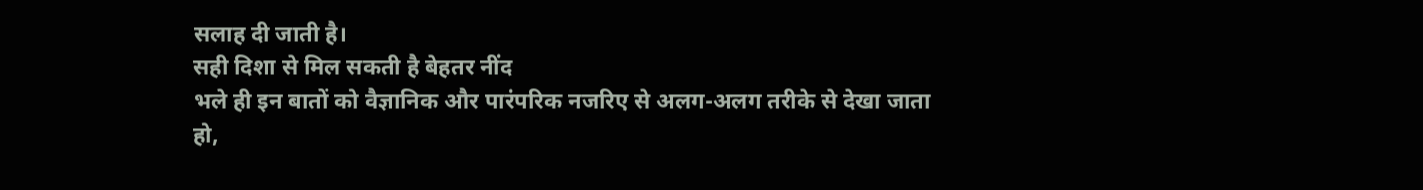सलाह दी जाती है।
सही दिशा से मिल सकती है बेहतर नींद
भले ही इन बातों को वैज्ञानिक और पारंपरिक नजरिए से अलग-अलग तरीके से देखा जाता हो,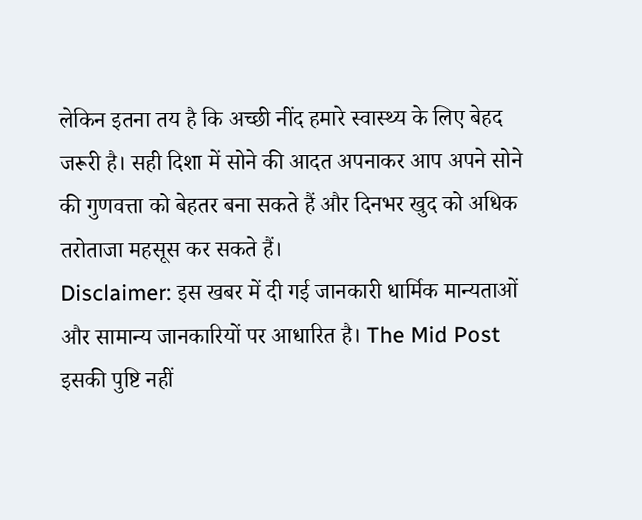लेकिन इतना तय है कि अच्छी नींद हमारे स्वास्थ्य के लिए बेहद जरूरी है। सही दिशा में सोने की आदत अपनाकर आप अपने सोने की गुणवत्ता को बेहतर बना सकते हैं और दिनभर खुद को अधिक तरोताजा महसूस कर सकते हैं।
Disclaimer: इस खबर में दी गई जानकारी धार्मिक मान्यताओं और सामान्य जानकारियों पर आधारित है। The Mid Post इसकी पुष्टि नहीं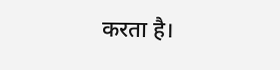करता है।